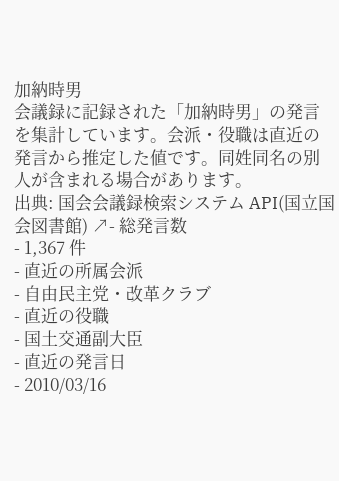加納時男
会議録に記録された「加納時男」の発言を集計しています。会派・役職は直近の発言から推定した値です。同姓同名の別人が含まれる場合があります。
出典: 国会会議録検索システム API(国立国会図書館) ↗- 総発言数
- 1,367 件
- 直近の所属会派
- 自由民主党・改革クラブ
- 直近の役職
- 国土交通副大臣
- 直近の発言日
- 2010/03/16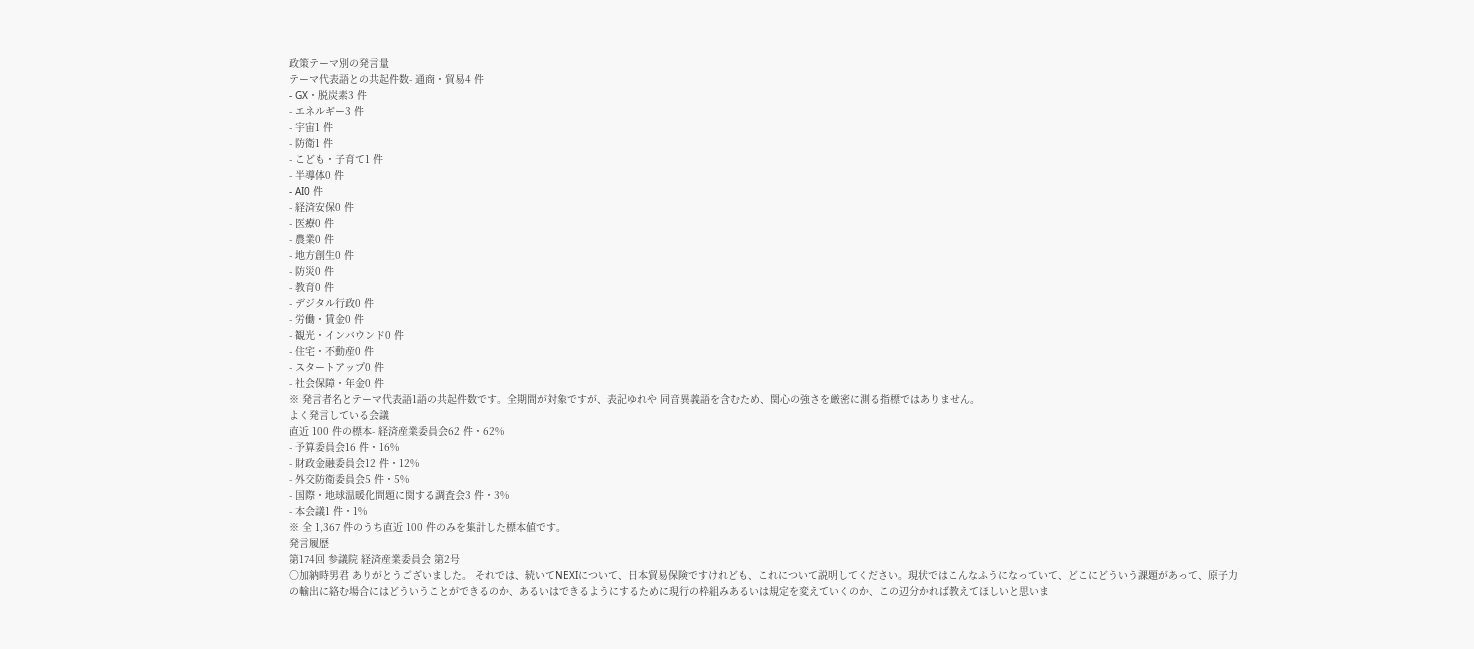政策テーマ別の発言量
テーマ代表語との共起件数- 通商・貿易4 件
- GX・脱炭素3 件
- エネルギー3 件
- 宇宙1 件
- 防衛1 件
- こども・子育て1 件
- 半導体0 件
- AI0 件
- 経済安保0 件
- 医療0 件
- 農業0 件
- 地方創生0 件
- 防災0 件
- 教育0 件
- デジタル行政0 件
- 労働・賃金0 件
- 観光・インバウンド0 件
- 住宅・不動産0 件
- スタートアップ0 件
- 社会保障・年金0 件
※ 発言者名とテーマ代表語1語の共起件数です。全期間が対象ですが、表記ゆれや 同音異義語を含むため、関心の強さを厳密に測る指標ではありません。
よく発言している会議
直近 100 件の標本- 経済産業委員会62 件・62%
- 予算委員会16 件・16%
- 財政金融委員会12 件・12%
- 外交防衛委員会5 件・5%
- 国際・地球温暖化問題に関する調査会3 件・3%
- 本会議1 件・1%
※ 全 1,367 件のうち直近 100 件のみを集計した標本値です。
発言履歴
第174回 参議院 経済産業委員会 第2号
○加納時男君 ありがとうございました。 それでは、続いてNEXIについて、日本貿易保険ですけれども、これについて説明してください。現状ではこんなふうになっていて、どこにどういう課題があって、原子力の輸出に絡む場合にはどういうことができるのか、あるいはできるようにするために現行の枠組みあるいは規定を変えていくのか、この辺分かれば教えてほしいと思いま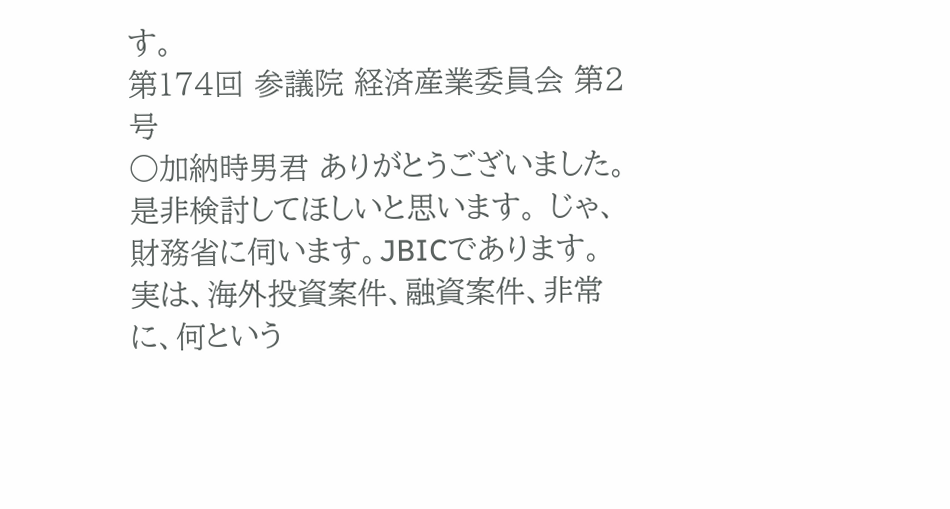す。
第174回 参議院 経済産業委員会 第2号
○加納時男君 ありがとうございました。是非検討してほしいと思います。 じゃ、財務省に伺います。JBICであります。 実は、海外投資案件、融資案件、非常に、何という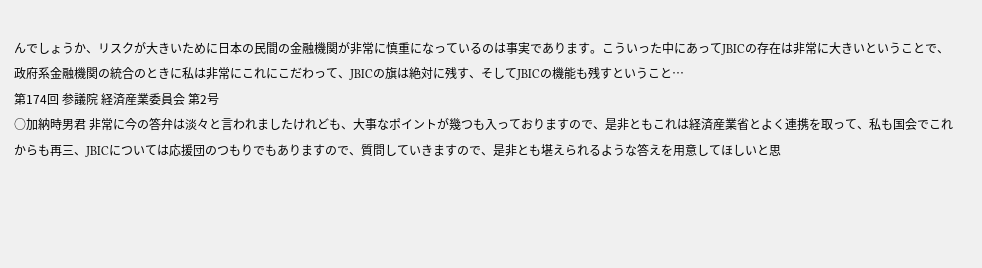んでしょうか、リスクが大きいために日本の民間の金融機関が非常に慎重になっているのは事実であります。こういった中にあってJBICの存在は非常に大きいということで、政府系金融機関の統合のときに私は非常にこれにこだわって、JBICの旗は絶対に残す、そしてJBICの機能も残すということ…
第174回 参議院 経済産業委員会 第2号
○加納時男君 非常に今の答弁は淡々と言われましたけれども、大事なポイントが幾つも入っておりますので、是非ともこれは経済産業省とよく連携を取って、私も国会でこれからも再三、JBICについては応援団のつもりでもありますので、質問していきますので、是非とも堪えられるような答えを用意してほしいと思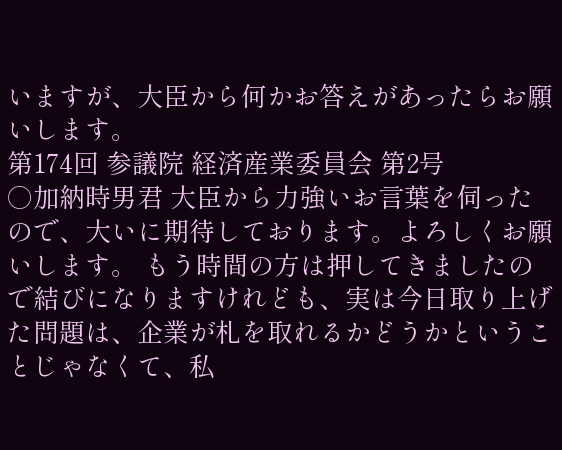いますが、大臣から何かお答えがあったらお願いします。
第174回 参議院 経済産業委員会 第2号
○加納時男君 大臣から力強いお言葉を伺ったので、大いに期待しております。よろしくお願いします。 もう時間の方は押してきましたので結びになりますけれども、実は今日取り上げた問題は、企業が札を取れるかどうかということじゃなくて、私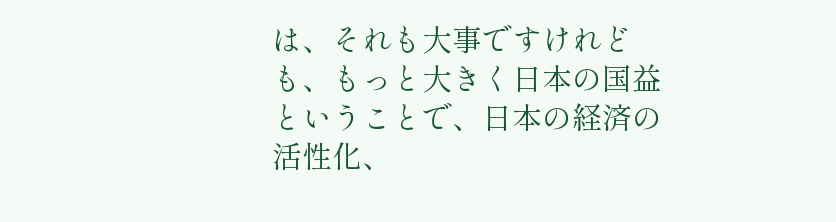は、それも大事ですけれども、もっと大きく日本の国益ということで、日本の経済の活性化、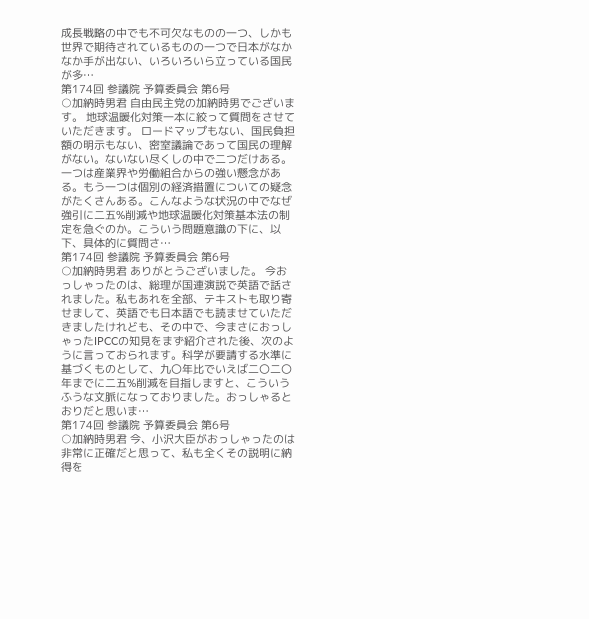成長戦略の中でも不可欠なものの一つ、しかも世界で期待されているものの一つで日本がなかなか手が出ない、いろいろいら立っている国民が多…
第174回 参議院 予算委員会 第6号
○加納時男君 自由民主党の加納時男でございます。 地球温暖化対策一本に絞って質問をさせていただきます。 ロードマップもない、国民負担額の明示もない、密室議論であって国民の理解がない。ないない尽くしの中で二つだけある。一つは産業界や労働組合からの強い懸念がある。もう一つは個別の経済措置についての疑念がたくさんある。こんなような状況の中でなぜ強引に二五%削減や地球温暖化対策基本法の制定を急ぐのか。こういう問題意識の下に、以下、具体的に質問さ…
第174回 参議院 予算委員会 第6号
○加納時男君 ありがとうございました。 今おっしゃったのは、総理が国連演説で英語で話されました。私もあれを全部、テキストも取り寄せまして、英語でも日本語でも読ませていただきましたけれども、その中で、今まさにおっしゃったIPCCの知見をまず紹介された後、次のように言っておられます。科学が要請する水準に基づくものとして、九〇年比でいえば二〇二〇年までに二五%削減を目指しますと、こういうふうな文脈になっておりました。おっしゃるとおりだと思いま…
第174回 参議院 予算委員会 第6号
○加納時男君 今、小沢大臣がおっしゃったのは非常に正確だと思って、私も全くその説明に納得を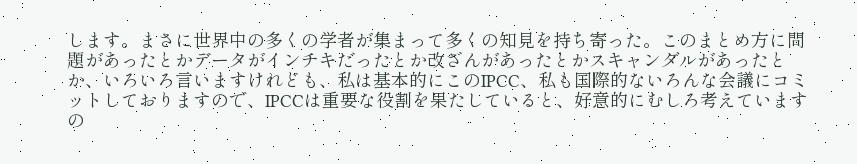します。まさに世界中の多くの学者が集まって多くの知見を持ち寄った。このまとめ方に問題があったとかデータがインチキだったとか改ざんがあったとかスキャンダルがあったとか、いろいろ言いますけれども、私は基本的にこのIPCC、私も国際的ないろんな会議にコミットしておりますので、IPCCは重要な役割を果たしていると、好意的にむしろ考えていますの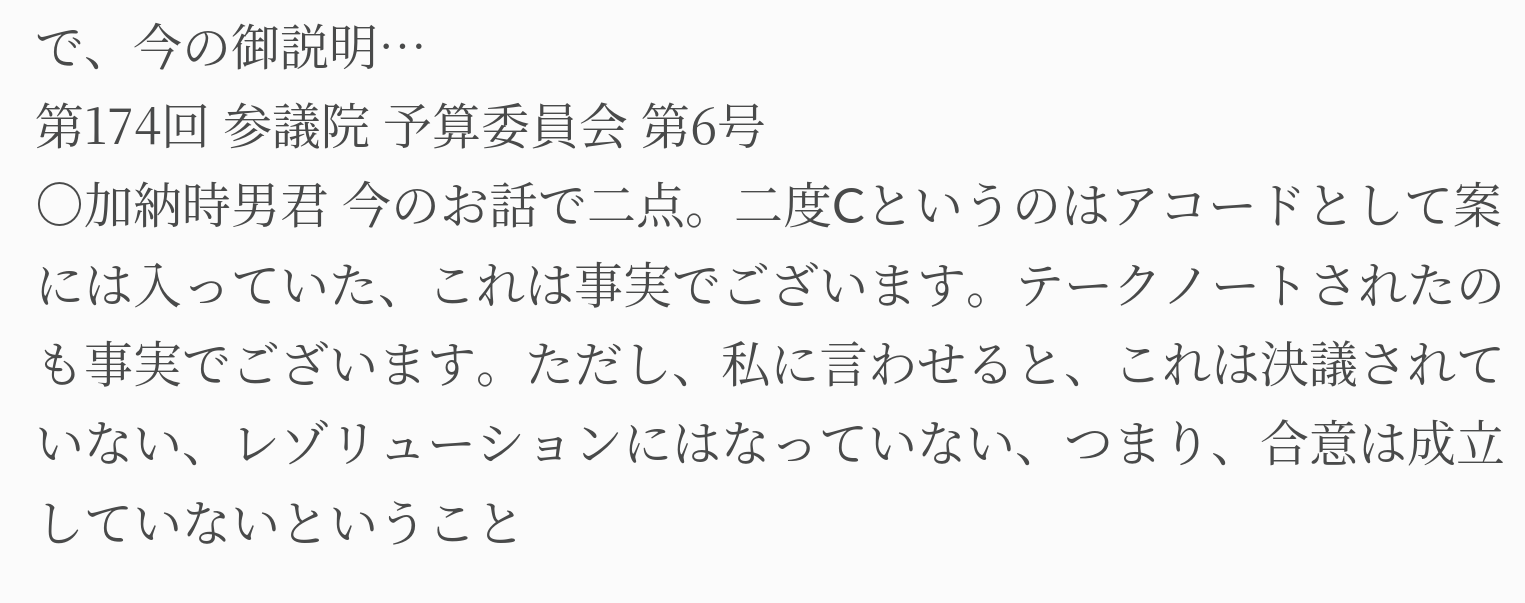で、今の御説明…
第174回 参議院 予算委員会 第6号
○加納時男君 今のお話で二点。二度Cというのはアコードとして案には入っていた、これは事実でございます。テークノートされたのも事実でございます。ただし、私に言わせると、これは決議されていない、レゾリューションにはなっていない、つまり、合意は成立していないということ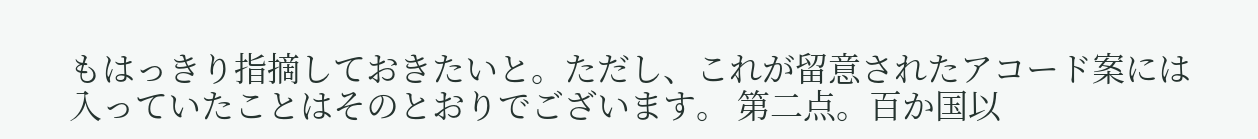もはっきり指摘しておきたいと。ただし、これが留意されたアコード案には入っていたことはそのとおりでございます。 第二点。百か国以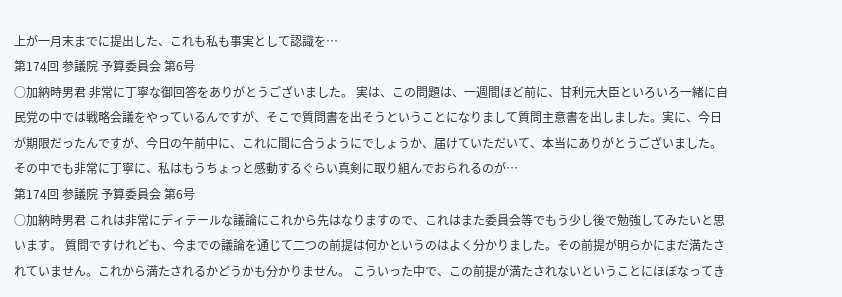上が一月末までに提出した、これも私も事実として認識を…
第174回 参議院 予算委員会 第6号
○加納時男君 非常に丁寧な御回答をありがとうございました。 実は、この問題は、一週間ほど前に、甘利元大臣といろいろ一緒に自民党の中では戦略会議をやっているんですが、そこで質問書を出そうということになりまして質問主意書を出しました。実に、今日が期限だったんですが、今日の午前中に、これに間に合うようにでしょうか、届けていただいて、本当にありがとうございました。その中でも非常に丁寧に、私はもうちょっと感動するぐらい真剣に取り組んでおられるのが…
第174回 参議院 予算委員会 第6号
○加納時男君 これは非常にディテールな議論にこれから先はなりますので、これはまた委員会等でもう少し後で勉強してみたいと思います。 質問ですけれども、今までの議論を通じて二つの前提は何かというのはよく分かりました。その前提が明らかにまだ満たされていません。これから満たされるかどうかも分かりません。 こういった中で、この前提が満たされないということにほぼなってき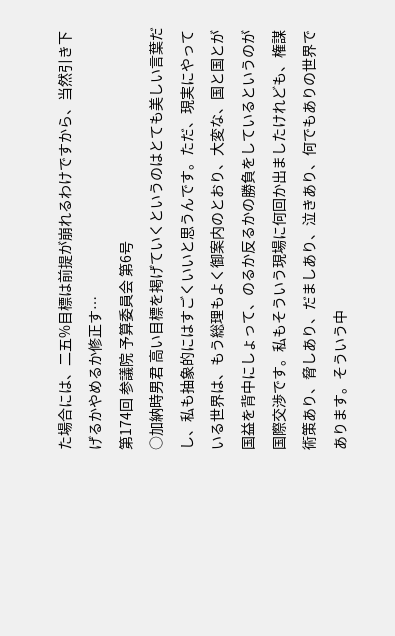た場合には、二五%目標は前提が崩れるわけですから、当然引き下げるかやめるか修正す…
第174回 参議院 予算委員会 第6号
○加納時男君 高い目標を掲げていくというのはとても美しい言葉だし、私も抽象的にはすごくいいと思うんです。ただ、現実にやっている世界は、もう総理もよく御案内のとおり、大変な、国と国とが国益を背中にしょって、のるか反るかの勝負をしているというのが国際交渉です。私もそういう現場に何回か出ましたけれども、権謀術策あり、脅しあり、だましあり、泣きあり、何でもありの世界であります。そういう中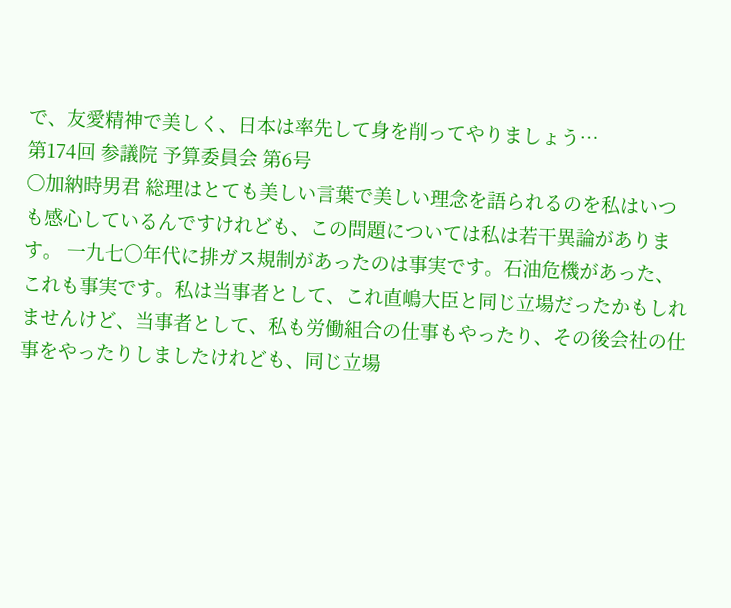で、友愛精神で美しく、日本は率先して身を削ってやりましょう…
第174回 参議院 予算委員会 第6号
○加納時男君 総理はとても美しい言葉で美しい理念を語られるのを私はいつも感心しているんですけれども、この問題については私は若干異論があります。 一九七〇年代に排ガス規制があったのは事実です。石油危機があった、これも事実です。私は当事者として、これ直嶋大臣と同じ立場だったかもしれませんけど、当事者として、私も労働組合の仕事もやったり、その後会社の仕事をやったりしましたけれども、同じ立場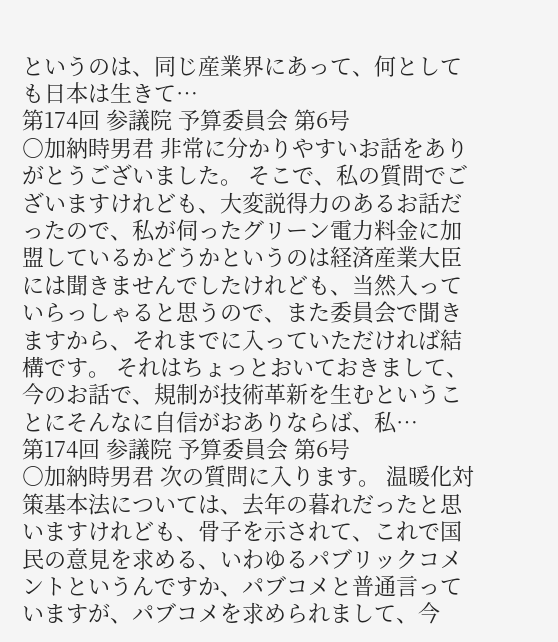というのは、同じ産業界にあって、何としても日本は生きて…
第174回 参議院 予算委員会 第6号
○加納時男君 非常に分かりやすいお話をありがとうございました。 そこで、私の質問でございますけれども、大変説得力のあるお話だったので、私が伺ったグリーン電力料金に加盟しているかどうかというのは経済産業大臣には聞きませんでしたけれども、当然入っていらっしゃると思うので、また委員会で聞きますから、それまでに入っていただければ結構です。 それはちょっとおいておきまして、今のお話で、規制が技術革新を生むということにそんなに自信がおありならば、私…
第174回 参議院 予算委員会 第6号
○加納時男君 次の質問に入ります。 温暖化対策基本法については、去年の暮れだったと思いますけれども、骨子を示されて、これで国民の意見を求める、いわゆるパブリックコメントというんですか、パブコメと普通言っていますが、パブコメを求められまして、今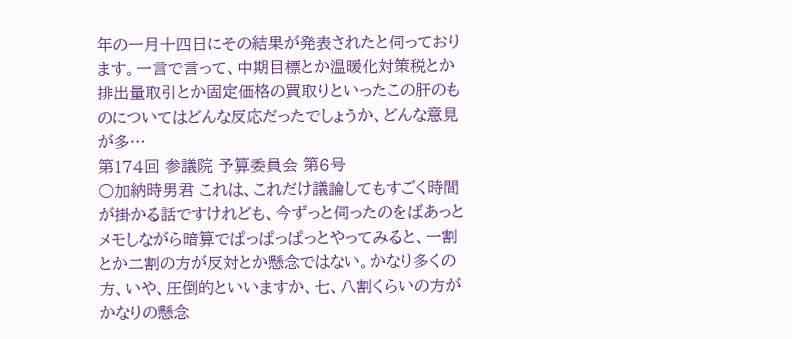年の一月十四日にその結果が発表されたと伺っております。一言で言って、中期目標とか温暖化対策税とか排出量取引とか固定価格の買取りといったこの肝のものについてはどんな反応だったでしょうか、どんな意見が多…
第174回 参議院 予算委員会 第6号
○加納時男君 これは、これだけ議論してもすごく時間が掛かる話ですけれども、今ずっと伺ったのをばあっとメモしながら暗算でぱっぱっぱっとやってみると、一割とか二割の方が反対とか懸念ではない。かなり多くの方、いや、圧倒的といいますか、七、八割くらいの方がかなりの懸念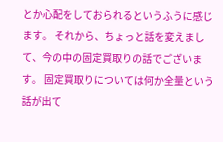とか心配をしておられるというふうに感じます。 それから、ちょっと話を変えまして、今の中の固定買取りの話でございます。 固定買取りについては何か全量という話が出て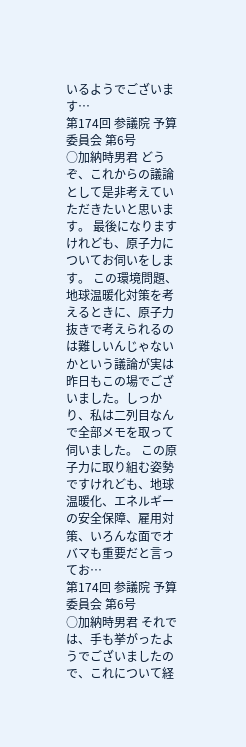いるようでございます…
第174回 参議院 予算委員会 第6号
○加納時男君 どうぞ、これからの議論として是非考えていただきたいと思います。 最後になりますけれども、原子力についてお伺いをします。 この環境問題、地球温暖化対策を考えるときに、原子力抜きで考えられるのは難しいんじゃないかという議論が実は昨日もこの場でございました。しっかり、私は二列目なんで全部メモを取って伺いました。 この原子力に取り組む姿勢ですけれども、地球温暖化、エネルギーの安全保障、雇用対策、いろんな面でオバマも重要だと言ってお…
第174回 参議院 予算委員会 第6号
○加納時男君 それでは、手も挙がったようでございましたので、これについて経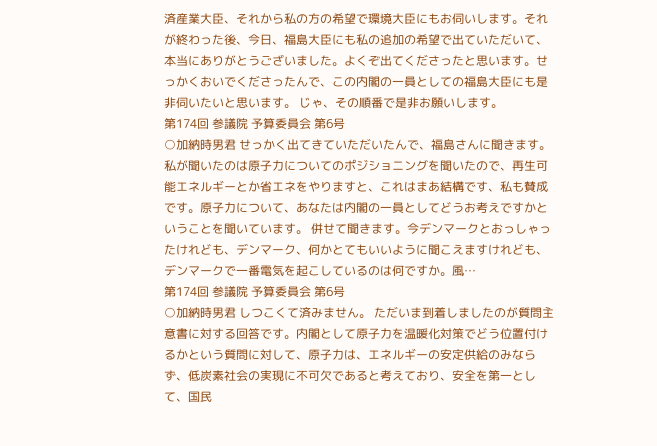済産業大臣、それから私の方の希望で環境大臣にもお伺いします。それが終わった後、今日、福島大臣にも私の追加の希望で出ていただいて、本当にありがとうございました。よくぞ出てくださったと思います。せっかくおいでくださったんで、この内閣の一員としての福島大臣にも是非伺いたいと思います。 じゃ、その順番で是非お願いします。
第174回 参議院 予算委員会 第6号
○加納時男君 せっかく出てきていただいたんで、福島さんに聞きます。 私が聞いたのは原子力についてのポジショニングを聞いたので、再生可能エネルギーとか省エネをやりますと、これはまあ結構です、私も賛成です。原子力について、あなたは内閣の一員としてどうお考えですかということを聞いています。 併せて聞きます。今デンマークとおっしゃったけれども、デンマーク、何かとてもいいように聞こえますけれども、デンマークで一番電気を起こしているのは何ですか。風…
第174回 参議院 予算委員会 第6号
○加納時男君 しつこくて済みません。 ただいま到着しましたのが質問主意書に対する回答です。内閣として原子力を温暖化対策でどう位置付けるかという質問に対して、原子力は、エネルギーの安定供給のみならず、低炭素社会の実現に不可欠であると考えており、安全を第一として、国民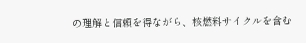の理解と信頼を得ながら、核燃料サイクルを含む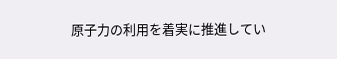原子力の利用を着実に推進してい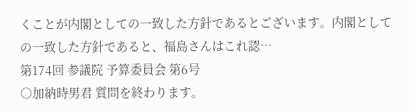くことが内閣としての一致した方針であるとございます。内閣としての一致した方針であると、福島さんはこれ認…
第174回 参議院 予算委員会 第6号
○加納時男君 質問を終わります。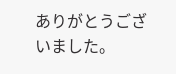ありがとうございました。